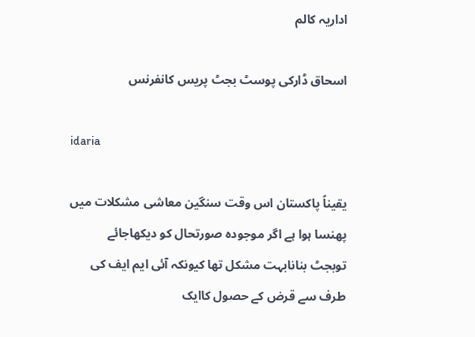اداریہ کالم

اسحاق ڈارکی پوسٹ بجٹ پریس کانفرنس

idaria

یقیناً پاکستان اس وقت سنگین معاشی مشکلات میں پھنسا ہوا ہے اگر موجودہ صورتحال کو دیکھاجائے توبجٹ بنانابہت مشکل تھا کیونکہ آئی ایم ایف کی طرف سے قرض کے حصول کاایک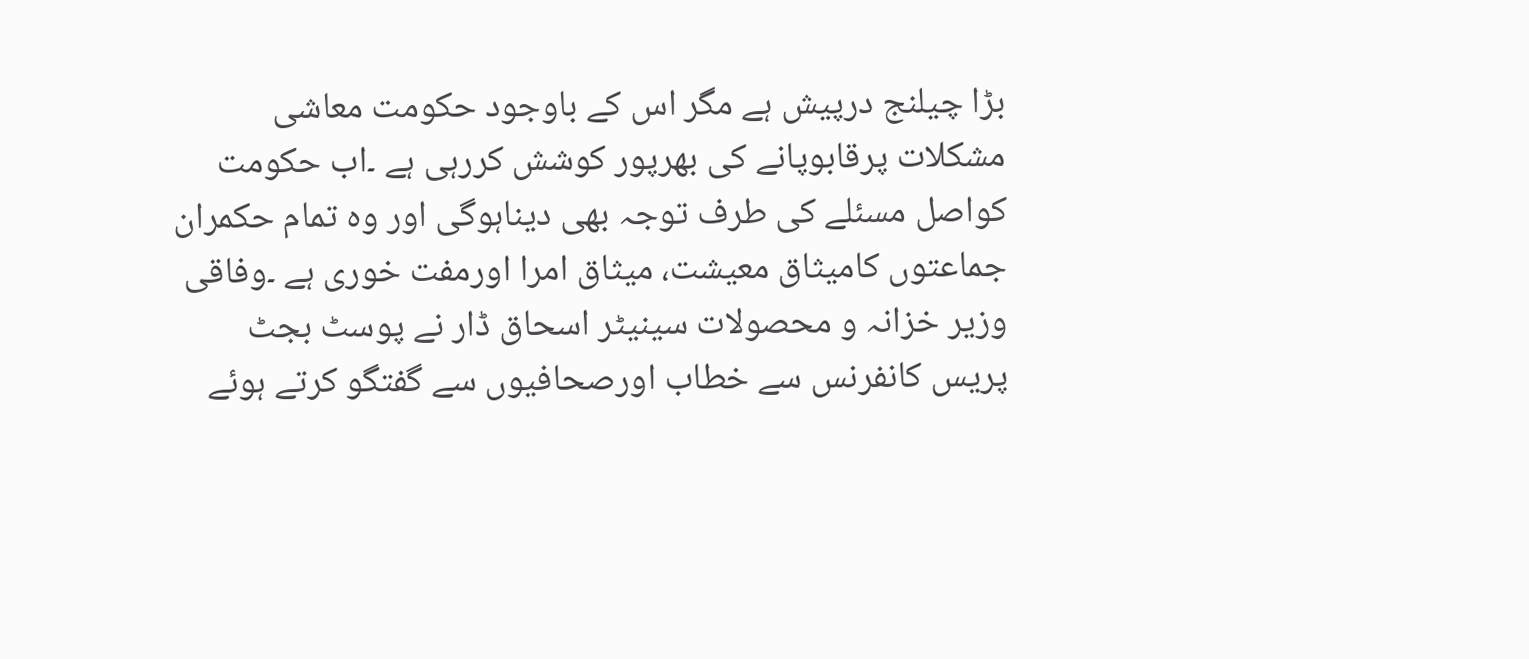بڑا چیلنج درپیش ہے مگر اس کے باوجود حکومت معاشی مشکلات پرقابوپانے کی بھرپور کوشش کررہی ہے ۔اب حکومت کواصل مسئلے کی طرف توجہ بھی دیناہوگی اور وہ تمام حکمران جماعتوں کامیثاق معیشت، میثاق امرا اورمفت خوری ہے ۔وفاقی وزیر خزانہ و محصولات سینیٹر اسحاق ڈار نے پوسٹ بجٹ پریس کانفرنس سے خطاب اورصحافیوں سے گفتگو کرتے ہوئے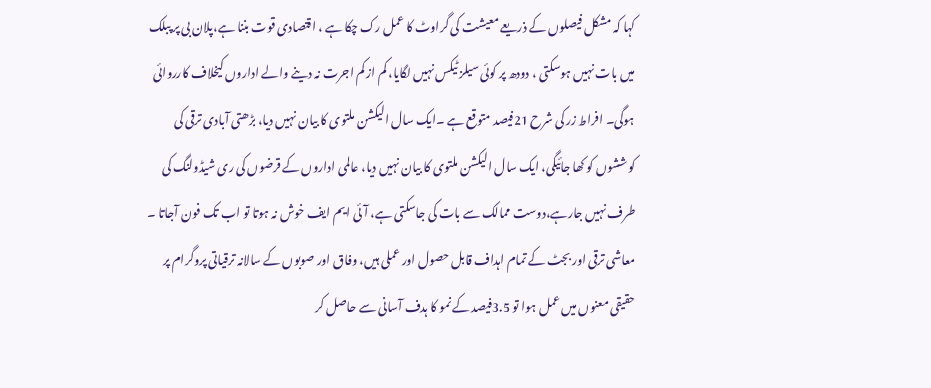کہا کہ مشکل فیصلوں کے ذریعے معیشت کی گراوٹ کا عمل رک چکا ہے ، اقتصادی قوت بننا ہے،پلان بی پر پبلک میں بات نہیں ہوسکتی ، دودھ پر کوئی سیلز ٹیکس نہیں لگایا، کم از کم اجرت نہ دینے والے اداروں کیخلاف کارروائی ہوگی۔ افراط زر کی شرح 21فیصد متوقع ہے ۔ایک سال الیکشن ملتوی کا بیان نہیں دیا، بڑھتی آبادی ترقی کی کوششوں کو کھا جائیگی، ایک سال الیکشن ملتوی کا بیان نہیں دیا، عالمی اداروں کے قرضوں کی ری شیڈولنگ کی طرف نہیں جارہے،دوست ممالک سے بات کی جاسکتی ہے، آئی ایم ایف خوش نہ ہوتا تو اب تک فون آجاتا ۔ معاشی ترقی اور بجٹ کے تمام اہداف قابل حصول اور عملی ہیں، وفاق اور صوبوں کے سالانہ ترقیاتی پروگرام پر حقیقی معنوں میں عمل ہوا تو 3.5فیصد کے نمو کا ہدف آسانی سے حاصل کر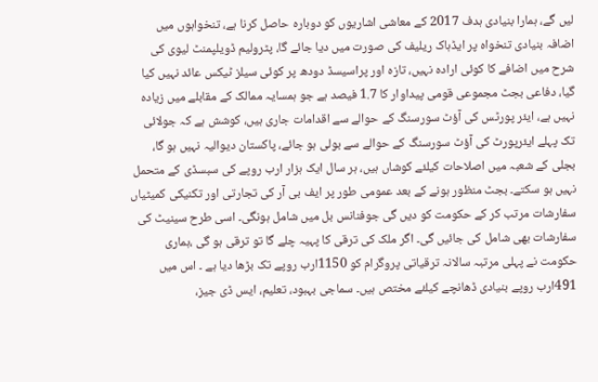لیں گے، ہمارا بنیادی ہدف 2017 کے معاشی اشاریوں کو دوبارہ حاصل کرنا ہے، تنخواہوں میں اضافہ بنیادی تنخواہ پر ایڈہاک ریلیف کی صورت میں دیا جائے گا، پٹرولیم ڈویلپمنٹ لیوی کی شرح میں اضافے کا کوئی ارادہ نہیں، تازہ اور پراسیسڈ دودھ پر کوئی سیلز ٹیکس عائد نہیں کیا گیا، دفاعی بجٹ مجموعی قومی پیداوار کا 1.7 فیصد ہے جو ہمسایہ ممالک کے مقابلے میں زیادہ نہیں ہے، ایئر پورٹس کی آؤٹ سورسنگ کے حوالے سے اقدامات جاری ہیں، کوشش ہے کہ جولائی تک پہلے ایئرپورٹ کی آؤٹ سورسنگ کے حوالے سے بولی ہو جائے، پاکستان دیوالیہ نہیں ہو گا، بجلی کے شعبہ میں اصلاحات کیلئے کوشاں ہیں، ہر سال ایک ہزار ارب روپے کی سبسڈی کے متحمل نہیں ہو سکتے۔ بجٹ منظور ہونے کے بعد عمومی طور پر ایف بی آر کی تجارتی اور تکنیکی کمیٹیاں سفارشات مرتب کر کے حکومت کو دیں گی جوفنانس بل میں شامل ہونگی۔ اسی طرح سینیٹ کی سفارشات بھی شامل کی جائیں گی۔ اگر ملک کی ترقی کا پہیہ چلے گا تو ترقی ہو گی ،ہماری حکومت نے پہلی مرتبہ سالانہ ترقیاتی پروگرام کو 1150ارب روپے تک بڑھا دیا ہے ۔ اس میں 491ارب روپے بنیادی ڈھانچے کیلئے مختص ہیں۔ سماجی بہبود، تعلیم، ایس ڈی جیز،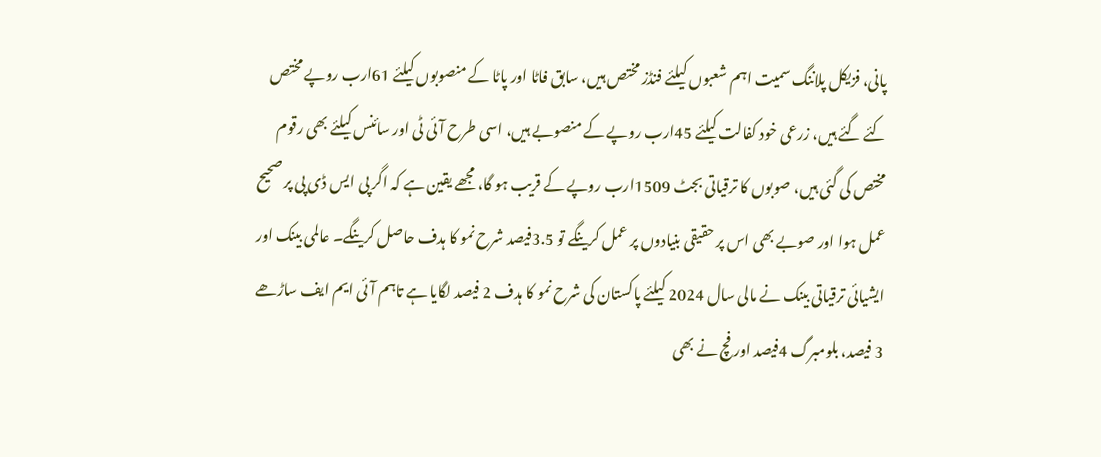پانی، فزیکل پلاننگ سمیت اہم شعبوں کیلئے فنڈز مختص ہیں، سابق فاٹا اور پاٹا کے منصوبوں کیلئے 61ارب روپے مختص کئے گئے ہیں، زرعی خود کفالت کیلئے 45ارب روپے کے منصوبے ہیں، اسی طرح آئی ٹی اور سائنس کیلئے بھی رقوم مختص کی گئی ہیں، صوبوں کا ترقیاتی بجٹ 1509ارب روپے کے قریب ہو گا، مجھے یقین ہے کہ اگر پی ایس ڈی پی پر صحیح عمل ہوا اور صوبے بھی اس پر حقیقی بنیادوں پر عمل کرینگے تو 3.5فیصد شرح نمو کا ہدف حاصل کرینگے۔ عالمی بینک اور ایشیائی ترقیاتی بینک نے مالی سال 2024 کیلئے پاکستان کی شرح نمو کا ہدف 2 فیصد لگایا ہے تاہم آئی ایم ایف ساڑھے 3 فیصد، بلومبرگ 4فیصد اور فچ نے بھی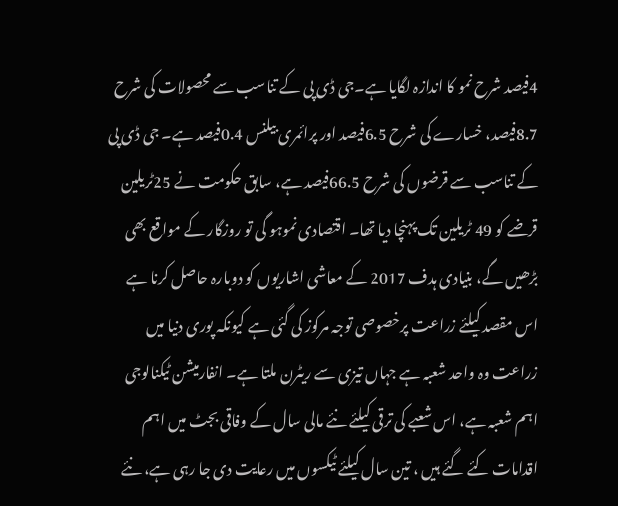4فیصد شرح نمو کا اندازہ لگایا ہے۔جی ڈی پی کے تناسب سے محصولات کی شرح 8.7فیصد، خسارے کی شرح 6.5فیصد اور پرائمری بیلنس 0.4فیصد ہے۔ جی ڈی پی کے تناسب سے قرضوں کی شرح 66.5فیصد ہے، سابق حکومت نے 25ٹریلین قرضے کو 49 ٹریلین تک پہنچا دیا تھا۔ اقتصادی نموہو گی تو روزگار کے مواقع بھی بڑھیں گے، بنیادی ہدف 2017 کے معاشی اشاریوں کو دوبارہ حاصل کرنا ہے اس مقصد کیلئے زراعت پرخصوصی توجہ مرکوز کی گئی ہے کیونکہ پوری دنیا میں زراعت وہ واحد شعبہ ہے جہاں تیزی سے ریٹرن ملتا ہے۔ انفارمیشن ٹیکنالوجی اہم شعبہ ہے، اس شعبے کی ترقی کیلئے نئے مالی سال کے وفاقی بجٹ میں اہم اقدامات کئے گئے ہیں ، تین سال کیلئے ٹیکسوں میں رعایت دی جا رہی ہے، نئے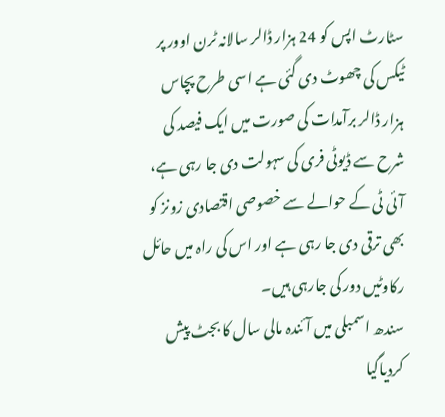سٹارٹ اپس کو 24 ہزار ڈالر سالانہ ٹرن اوور پر ٹیکس کی چھوٹ دی گئی ہے اسی طرح پچاس ہزار ڈالر برآمدات کی صورت میں ایک فیصد کی شرح سے ڈیوٹی فری کی سہولت دی جا رہی ہے، آئی ٹی کے حوالے سے خصوصی اقتصادی زونز کو بھی ترقی دی جا رہی ہے اور اس کی راہ میں حائل رکاوٹیں دور کی جارہی ہیں۔
سندھ اسمبلی میں آئندہ مالی سال کا بجٹ پیش کردیاگیا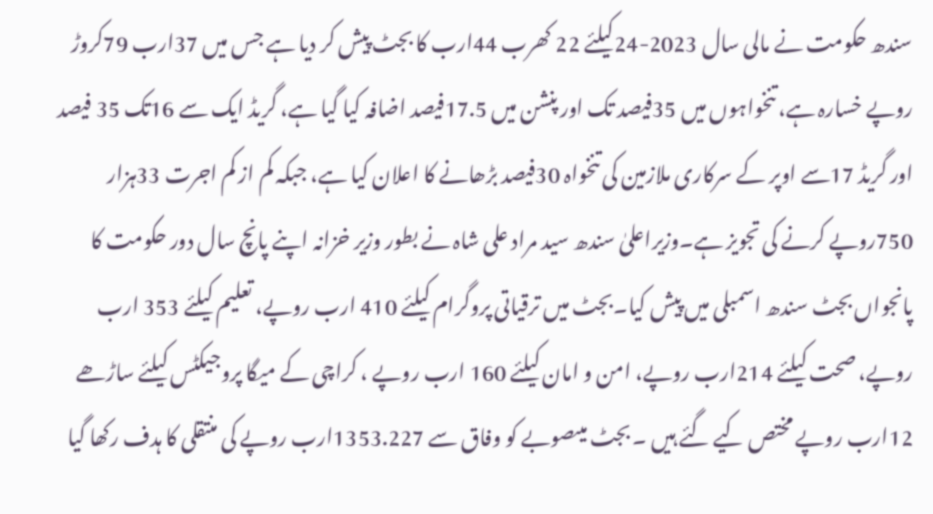سندھ حکومت نے مالی سال 2023-24کیلئے 22 کھرب 44ارب کا بجٹ پیش کر دیا ہے جس میں 37ارب 79کروڑ روپے خسارہ ہے، تنخواہوں میں 35فیصد تک اور پنشن میں 17.5فیصد اضافہ کیا گیا ہے، گریڈ ایک سے 16تک 35 فیصد اور گریڈ 17سے اوپر کے سرکاری ملازمین کی تنخواہ 30فیصد بڑھانے کا اعلان کیا ہے، جبکہ کم از کم اجرت 33ہزار 750روپے کرنے کی تجویز ہے۔وزیراعلیٰ سندھ سید مراد علی شاہ نے بطور وزیر خزانہ اپنے پانچ سال دور حکومت کا پانجواں بجٹ سندھ اسمبلی میں پیش کیا۔بجٹ میں ترقیاتی پروگرام کیلئے 410 ارب روپے، تعلیم کیلئے 353 ارب روپے، صحت کیلئے 214ارب روپے، امن و امان کیلئے 160 ارب روپے ، کراچی کے میگا پروجیکٹس کیلئے ساڑھے 12ارب روپے مختص کیے گئے ہیں ۔ بجٹ میںصوبے کو وفاق سے 1353.227ارب روپے کی منتقلی کا ہدف رکھا گیا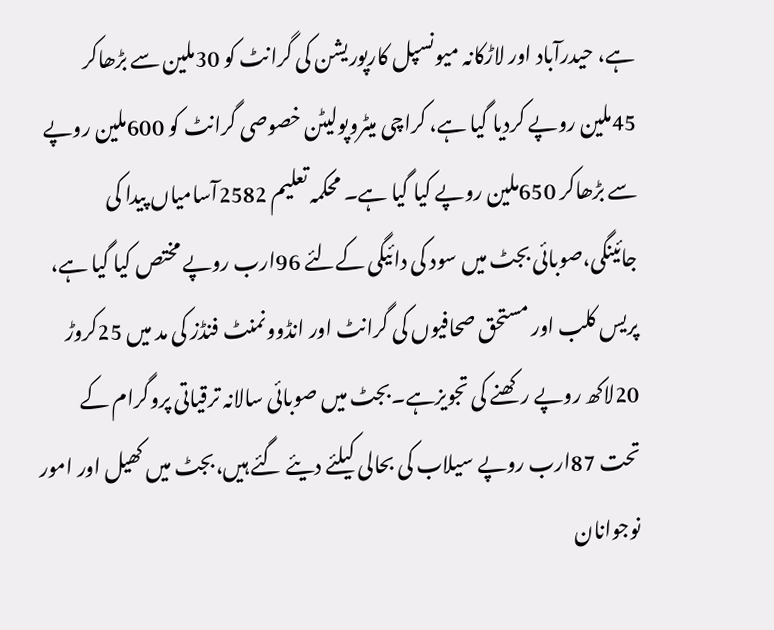ہے، حیدرآباد اور لاڑکانہ میونسپل کارپوریشن کی گرانٹ کو 30ملین سے بڑھاکر 45ملین روپے کردیا گیا ہے، کراچی میٹروپولیٹن خصوصی گرانٹ کو 600ملین روپے سے بڑھاکر 650ملین روپے کیا گیا ہے۔ محکمہ تعلیم 2582آسامیاں پیدا کی جائینگی،صوبائی بجٹ میں سود کی دائیگی کےلئے 96ارب روپے مختص کیا گیا ہے، پریس کلب اور مستحق صحافیوں کی گرانٹ اور انڈوونمنٹ فنڈز کی مد میں 25کروڑ 20لاکھ روپے رکھنے کی تجویزہے۔بجٹ میں صوبائی سالانہ ترقیاتی پروگرام کے تحت 87ارب روپے سیلاب کی بحالی کیلئے دیئے گئے ہیں،بجٹ میں کھیل اور امور نوجوانان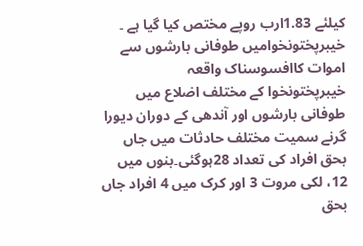کیلئے 1.83ارب روپے مختص کیا گیا ہے ۔
خیبرپختونخوامیں طوفانی بارشوں سے اموات کاافسوسناک واقعہ
خیبرپختونخوا کے مختلف اضلاع میں طوفانی بارشوں اور آندھی کے دوران دیورا گرنے سمیت مختلف حادثات میں جاں بحق افراد کی تعداد 28ہوگئی۔بنوں میں 12، لکی مروت 3 اور کرک میں 4 افراد جاں بحق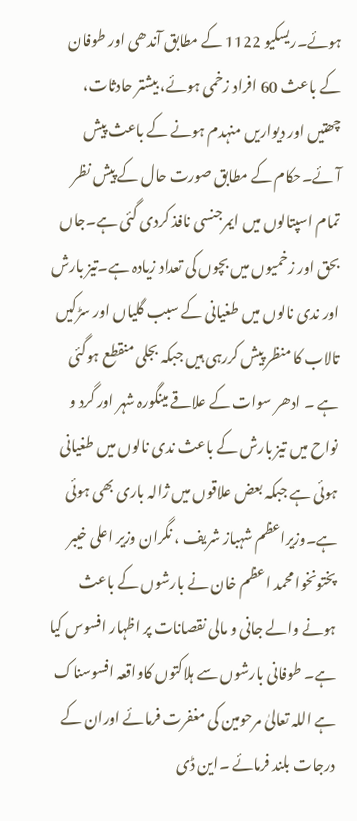ہوئے۔ریسکیو 1122 کے مطابق آندھی اور طوفان کے باعث 60 افراد زخمی ہوئے، بیشتر حادثات، چھتیں اور دیواریں منہدم ہونے کے باعث پیش آئے۔حکام کے مطابق صورت حال کے پیش نظر تمام اسپتالوں میں ایمرجنسی نافذ کردی گئی ہے۔جاں بحق اور زخمیوں میں بچوں کی تعداد زیادہ ہے۔تیز بارش اور ندی نالوں میں طغیانی کے سبب گلیاں اور سڑکیں تالاب کا منظر پیش کررہی ہیں جبکہ بجلی منقطع ہوگئی ہے ۔ ادھر سوات کے علاقے مینگورہ شہر اور گرد و نواح میں تیز بارش کے باعث ندی نالوں میں طغیانی ہوئی ہے جبکہ بعض علاقوں میں ژالہ باری بھی ہوئی ہے۔وزیراعظم شہباز شریف ، نگران وزیر اعلی خیبر پختونخوا محمد اعظم خان نے بارشوں کے باعث ہونے والے جانی و مالی نقصانات پر اظہار افسوس کیا ہے۔ طوفانی بارشوں سے ہلاکتوں کاواقعہ افسوسناک ہے اللہ تعالیٰ مرحومین کی مغفرت فرمائے اوران کے درجات بلند فرمائے ۔این ڈی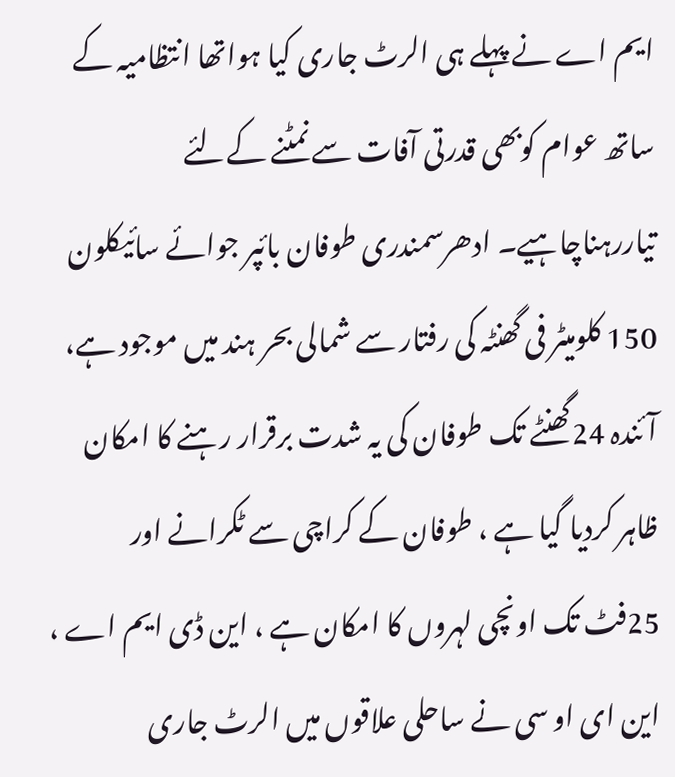ایم اے نے پہلے ہی الرٹ جاری کیا ہواتھا انتظامیہ کے ساتھ عوام کوبھی قدرتی آفات سے نمٹنے کےلئے تیاررہناچاہیے۔ ادھرسمندری طوفان بائپر جوائے سائیکلون 150 کلومیٹر فی گھنٹہ کی رفتار سے شمالی بحر ہند میں موجود ہے، آئندہ 24گھنٹے تک طوفان کی یہ شدت برقرار رہنے کا امکان ظاہر کردیا گیا ہے ، طوفان کے کراچی سے ٹکرانے اور 25فٹ تک اونچی لہروں کا امکان ہے ، این ڈی ایم اے ، این ای او سی نے ساحلی علاقوں میں الرٹ جاری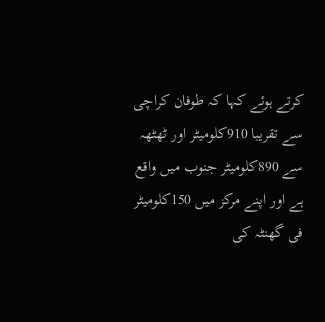کرتے ہوئے کہا کہ طوفان کراچی سے تقریبا 910کلومیٹر اور ٹھٹھہ سے 890کلومیٹر جنوب میں واقع ہے اور اپنے مرکز میں 150کلومیٹر فی گھنٹہ کی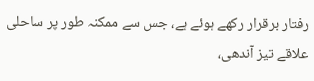رفتار برقرار رکھے ہوئے ہے، جس سے ممکنہ طور پر ساحلی علاقے تیز آندھی،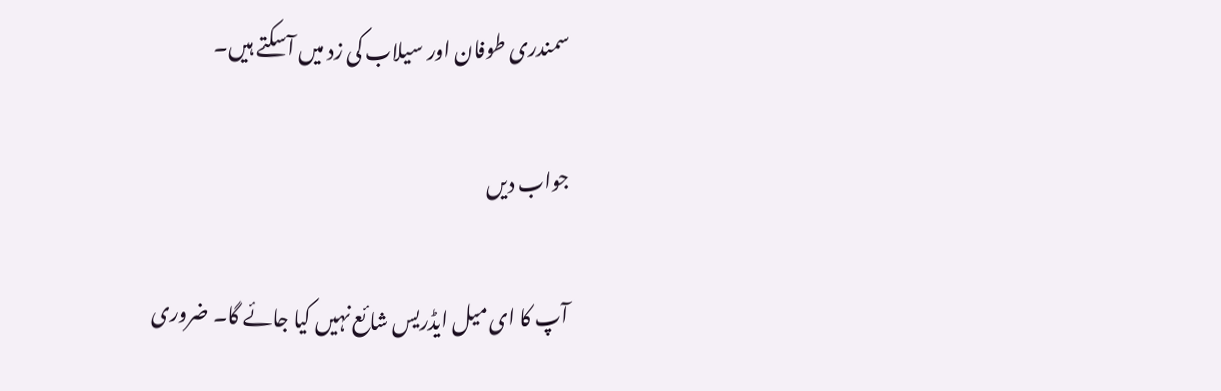سمندری طوفان اور سیلاب کی زد میں آسکتے ہیں۔

جواب دیں

آپ کا ای میل ایڈریس شائع نہیں کیا جائے گا۔ ضروری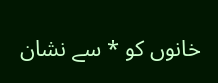خانوں کو * سے نشان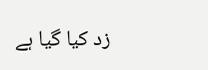زد کیا گیا ہے